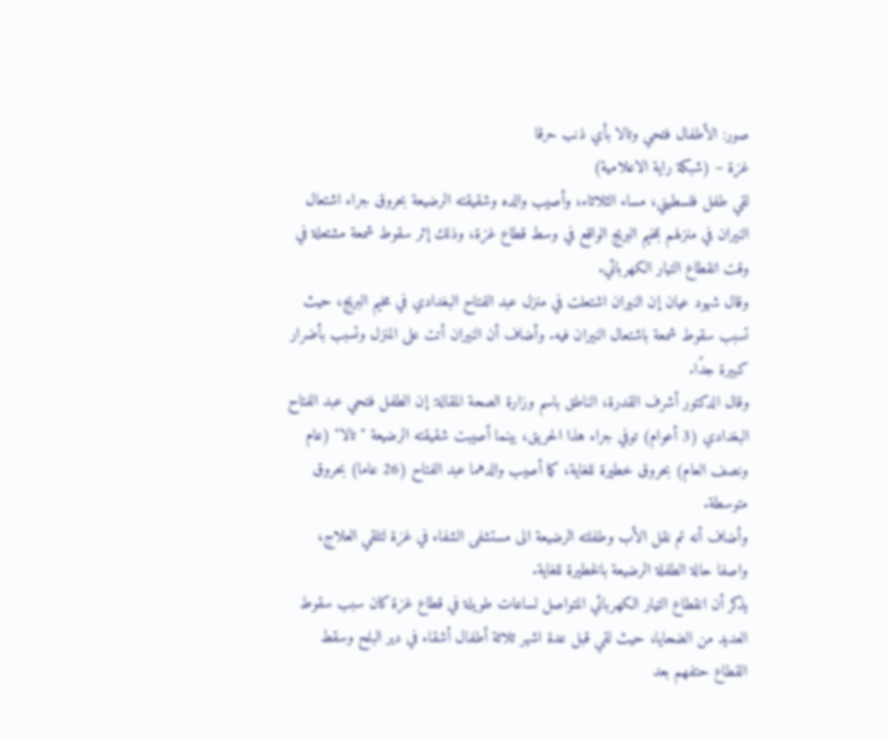صور: الأطفال فتحي وتالا بأي ذنب حرقا
غزة – (شبكة راية الاعلامية)
لقي طفل فلسطيني، مساء الثلاثاء، وأصيب والده وشقيقته الرضيعة بحروق جراء اشتعال النيران في منزلهم بمخيم البريج الواقع في وسط قطاع غزة، وذلك إثر سقوط شمعة مشتعلة في وقت انقطاع التيار الكهربائي.
وقال شهود عيان إن النيران اشتعلت في منزل عبد الفتاح البغدادي في مخيم البريج، حيث تسبب سقوط شمعة باشتعال النيران فيه. وأضاف أن النيران أتت على المنزل وتسبب بأضرار كبيرة جدًا.
وقال الدكتور أشرف القدرة، الناطق باسم وزارة الصحة المقالة: إن الطفل فتحي عبد الفتاح البغدادي (3 أعوام) توفي جراء هذا الحريق، بينما أصيبت شقيقته الرضيعة "تالا" (عام ونصف العام) بحروق خطيرة للغاية، كما أصيب والدهما عبد الفتاح (26 عاما) بحروق متوسطة.
وأضاف أنه تم نقل الأب وطفلته الرضيعة الى مستشفى الشفاء في غزة لتلقي العلاج، واصفا حالة الطفلة الرضيعة بالخطيرة للغاية.
يذكر أن انقطاع التيار الكهربائي المتواصل لساعات طويلة في قطاع غزة كان سبب سقوط العديد من الضحايا، حيث لقي قبل عدة اشهر ثلاثة أطفال أشقاء في دير البلح وسقط القطاع حتفهم بعد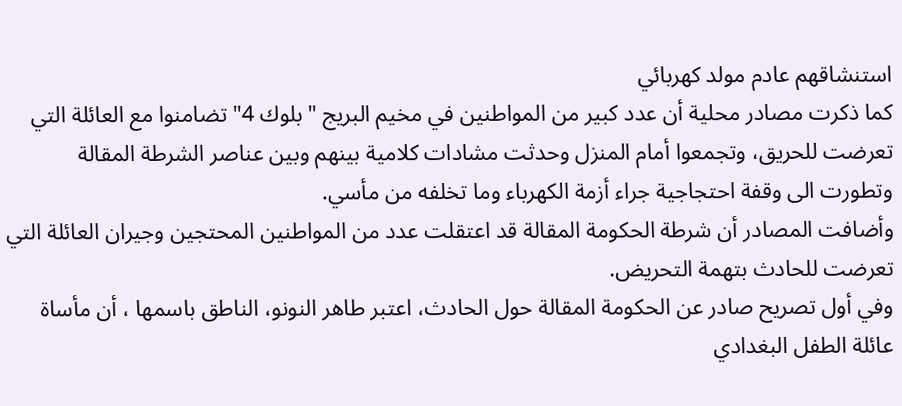استنشاقهم عادم مولد كهربائي
كما ذكرت مصادر محلية أن عدد كبير من المواطنين في مخيم البريج " بلوك 4" تضامنوا مع العائلة التي تعرضت للحريق، وتجمعوا أمام المنزل وحدثت مشادات كلامية بينهم وبين عناصر الشرطة المقالة وتطورت الى وقفة احتجاجية جراء أزمة الكهرباء وما تخلفه من مأسي.
وأضافت المصادر أن شرطة الحكومة المقالة قد اعتقلت عدد من المواطنين المحتجين وجيران العائلة التي تعرضت للحادث بتهمة التحريض.
وفي أول تصريح صادر عن الحكومة المقالة حول الحادث، اعتبر طاهر النونو، الناطق باسمها ، أن مأساة عائلة الطفل البغدادي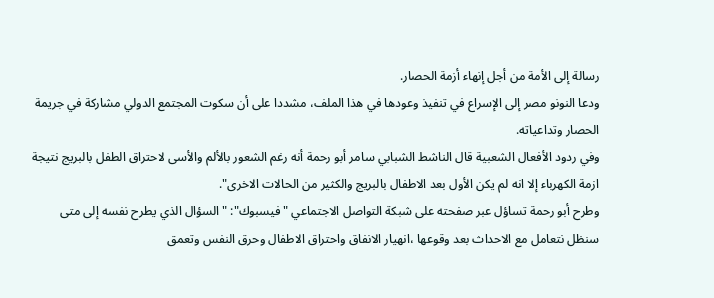رسالة إلى الأمة من أجل إنهاء أزمة الحصار.
ودعا النونو مصر إلى الإسراع في تنفيذ وعودها في هذا الملف، مشددا على أن سكوت المجتمع الدولي مشاركة في جريمة الحصار وتداعياته.
وفي ردود الأفعال الشعبية قال الناشط الشبابي سامر أبو رحمة أنه رغم الشعور بالألم والأسى لاحتراق الطفل بالبريج نتيجة ازمة الكهرباء إلا انه لم يكن الأول بعد الاطفال بالبريج والكثير من الحالات الاخرى".
وطرح أبو رحمة تساؤل عبر صفحته على شبكة التواصل الاجتماعي "فيسبوك": "السؤال الذي يطرح نفسه إلى متى سنظل نتعامل مع الاحداث بعد وقوعها ،انهيار الانفاق واحتراق الاطفال وحرق النفس وتعمق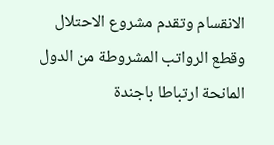الانقسام وتقدم مشروع الاحتلال وقطع الرواتب المشروطة من الدول المانحة ارتباطا باجندة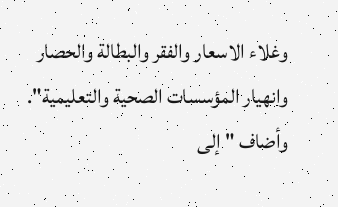وغلاء الاسعار والفقر والبطالة والحصار وانهيار المؤسسات الصحية والتعليمية".
وأضاف "إلى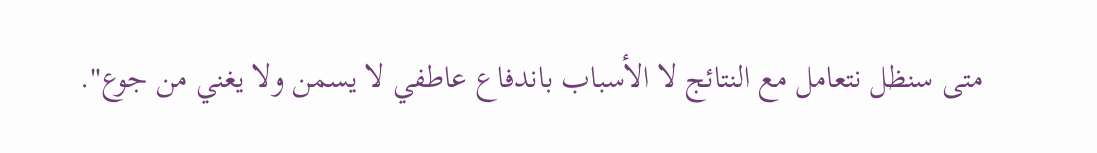متى سنظل نتعامل مع النتائج لا الأسباب باندفاع عاطفي لا يسمن ولا يغني من جوع".